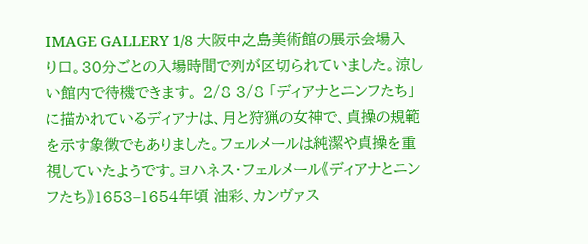IMAGE GALLERY 1/8 大阪中之島美術館の展示会場入り口。30分ごとの入場時間で列が区切られていました。涼しい館内で待機できます。 2/8 3/8 「ディアナとニンフたち」に描かれているディアナは、月と狩猟の女神で、貞操の規範を示す象徴でもありました。フェルメールは純潔や貞操を重視していたようです。ヨハネス・フェルメール《ディアナとニンフたち》1653–1654年頃 油彩、カンヴァス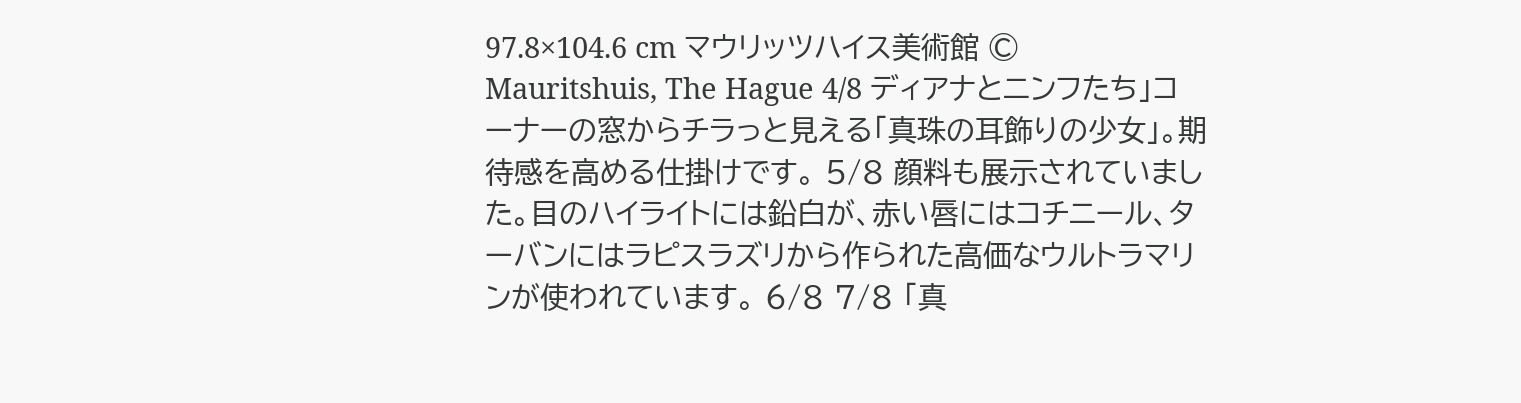97.8×104.6 cm マウリッツハイス美術館 © Mauritshuis, The Hague 4/8 ディアナとニンフたち」コーナーの窓からチラっと見える「真珠の耳飾りの少女」。期待感を高める仕掛けです。 5/8 顔料も展示されていました。目のハイライトには鉛白が、赤い唇にはコチニール、ターバンにはラピスラズリから作られた高価なウルトラマリンが使われています。 6/8 7/8 「真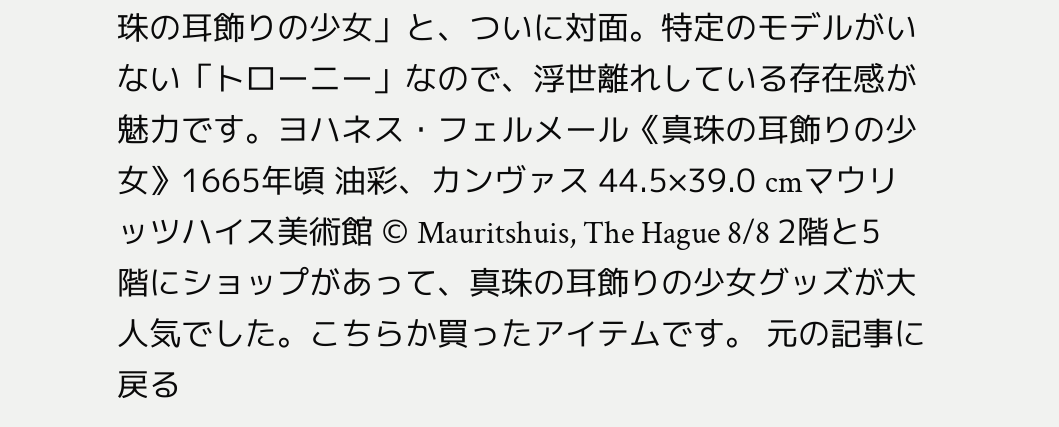珠の耳飾りの少女」と、ついに対面。特定のモデルがいない「トローニー」なので、浮世離れしている存在感が魅力です。ヨハネス・フェルメール《真珠の耳飾りの少女》1665年頃 油彩、カンヴァス 44.5×39.0 cmマウリッツハイス美術館 © Mauritshuis, The Hague 8/8 2階と5階にショップがあって、真珠の耳飾りの少女グッズが大人気でした。こちらか買ったアイテムです。 元の記事に戻る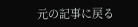元の記事に戻る